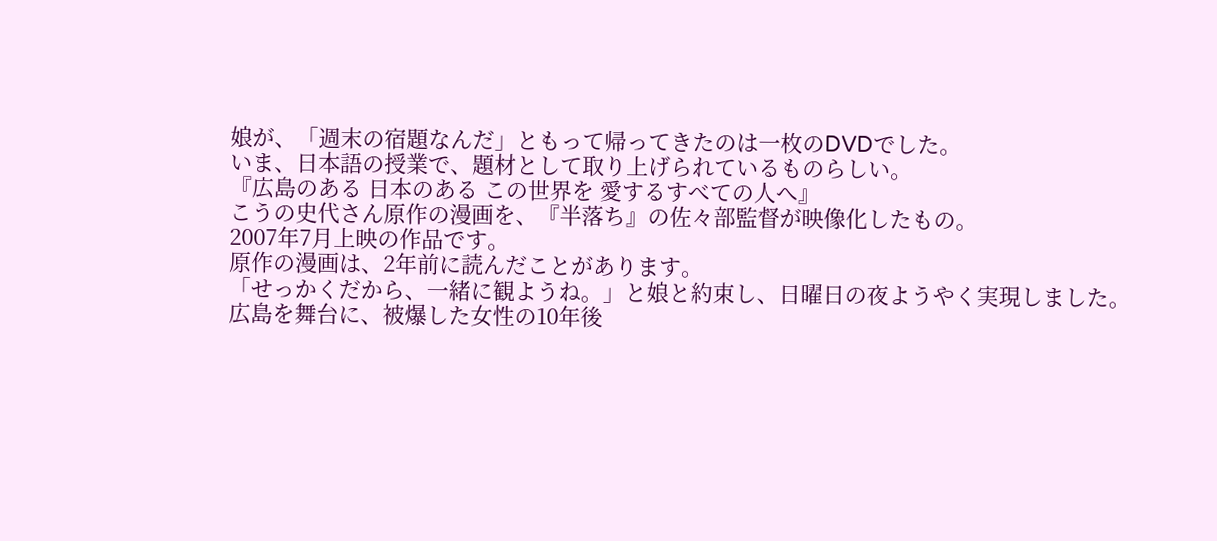娘が、「週末の宿題なんだ」ともって帰ってきたのは一枚のDVDでした。
いま、日本語の授業で、題材として取り上げられているものらしい。
『広島のある 日本のある この世界を 愛するすべての人へ』
こうの史代さん原作の漫画を、『半落ち』の佐々部監督が映像化したもの。
2007年7月上映の作品です。
原作の漫画は、2年前に読んだことがあります。
「せっかくだから、一緒に観ようね。」と娘と約束し、日曜日の夜ようやく実現しました。
広島を舞台に、被爆した女性の10年後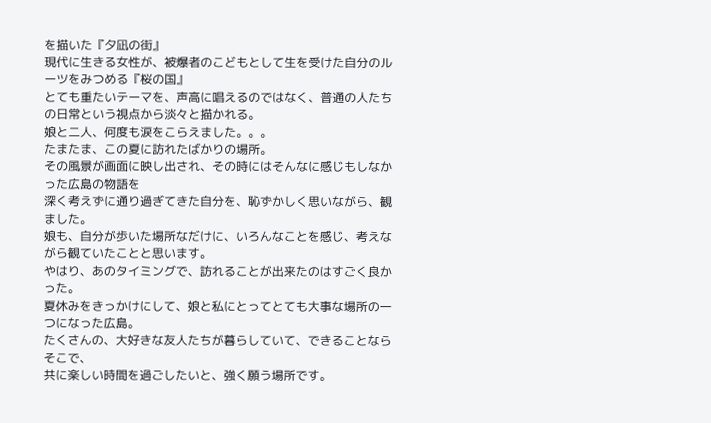を描いた『夕凪の街』
現代に生きる女性が、被爆者のこどもとして生を受けた自分のルーツをみつめる『桜の国』
とても重たいテーマを、声高に唱えるのではなく、普通の人たちの日常という視点から淡々と描かれる。
娘と二人、何度も涙をこらえました。。。
たまたま、この夏に訪れたばかりの場所。
その風景が画面に映し出され、その時にはそんなに感じもしなかった広島の物語を
深く考えずに通り過ぎてきた自分を、恥ずかしく思いながら、観ました。
娘も、自分が歩いた場所なだけに、いろんなことを感じ、考えながら観ていたことと思います。
やはり、あのタイミングで、訪れることが出来たのはすごく良かった。
夏休みをきっかけにして、娘と私にとってとても大事な場所の一つになった広島。
たくさんの、大好きな友人たちが暮らしていて、できることならそこで、
共に楽しい時間を過ごしたいと、強く願う場所です。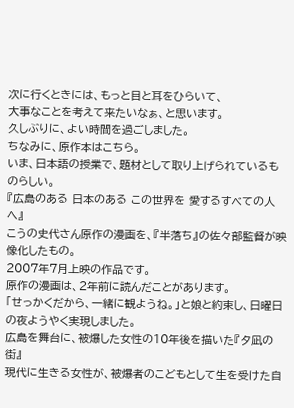次に行くときには、もっと目と耳をひらいて、
大事なことを考えて来たいなぁ、と思います。
久しぶりに、よい時間を過ごしました。
ちなみに、原作本はこちら。
いま、日本語の授業で、題材として取り上げられているものらしい。
『広島のある 日本のある この世界を 愛するすべての人へ』
こうの史代さん原作の漫画を、『半落ち』の佐々部監督が映像化したもの。
2007年7月上映の作品です。
原作の漫画は、2年前に読んだことがあります。
「せっかくだから、一緒に観ようね。」と娘と約束し、日曜日の夜ようやく実現しました。
広島を舞台に、被爆した女性の10年後を描いた『夕凪の街』
現代に生きる女性が、被爆者のこどもとして生を受けた自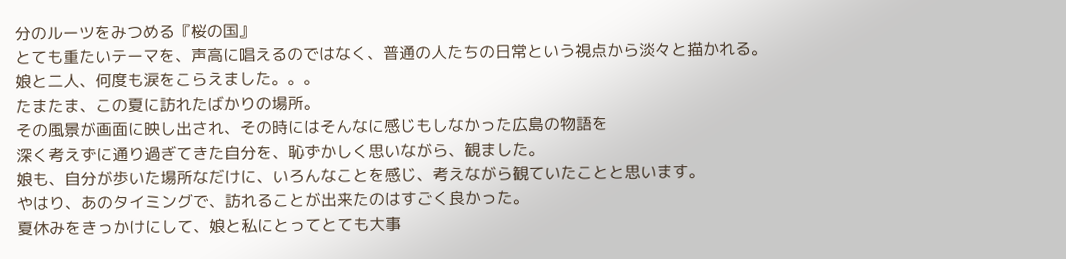分のルーツをみつめる『桜の国』
とても重たいテーマを、声高に唱えるのではなく、普通の人たちの日常という視点から淡々と描かれる。
娘と二人、何度も涙をこらえました。。。
たまたま、この夏に訪れたばかりの場所。
その風景が画面に映し出され、その時にはそんなに感じもしなかった広島の物語を
深く考えずに通り過ぎてきた自分を、恥ずかしく思いながら、観ました。
娘も、自分が歩いた場所なだけに、いろんなことを感じ、考えながら観ていたことと思います。
やはり、あのタイミングで、訪れることが出来たのはすごく良かった。
夏休みをきっかけにして、娘と私にとってとても大事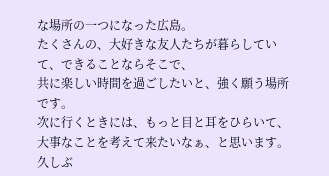な場所の一つになった広島。
たくさんの、大好きな友人たちが暮らしていて、できることならそこで、
共に楽しい時間を過ごしたいと、強く願う場所です。
次に行くときには、もっと目と耳をひらいて、
大事なことを考えて来たいなぁ、と思います。
久しぶ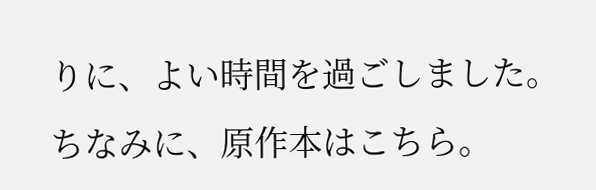りに、よい時間を過ごしました。
ちなみに、原作本はこちら。